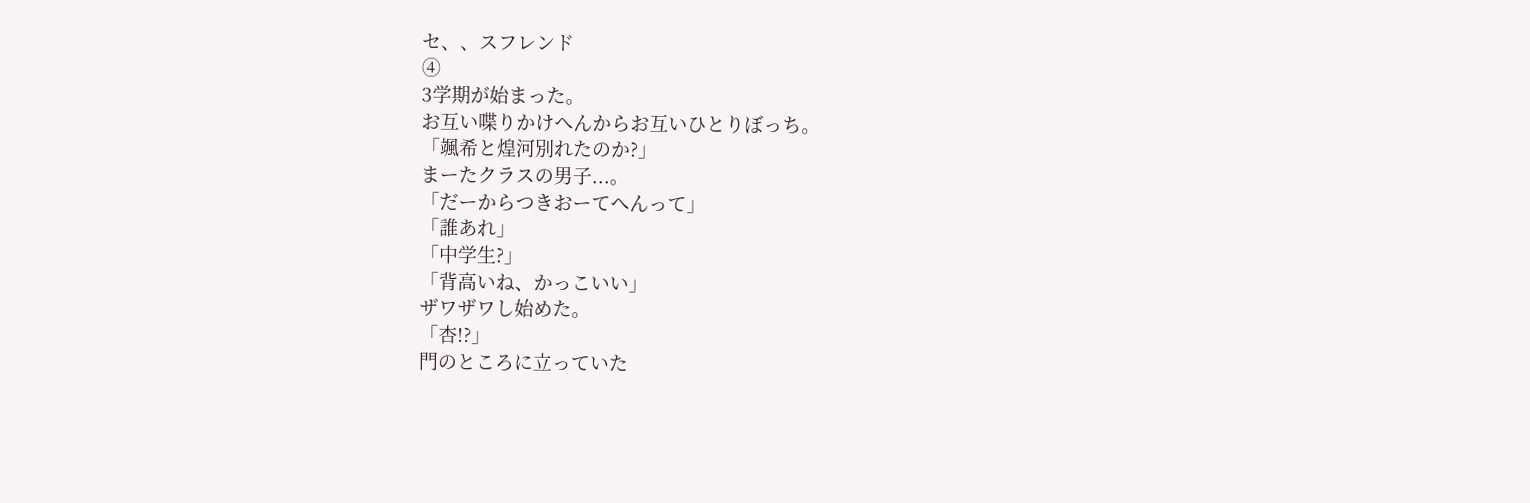セ、、スフレンド
④
3学期が始まった。
お互い喋りかけへんからお互いひとりぼっち。
「颯希と煌河別れたのか?」
まーたクラスの男子...。
「だーからつきおーてへんって」
「誰あれ」
「中学生?」
「背高いね、かっこいい」
ザワザワし始めた。
「杏!?」
門のところに立っていた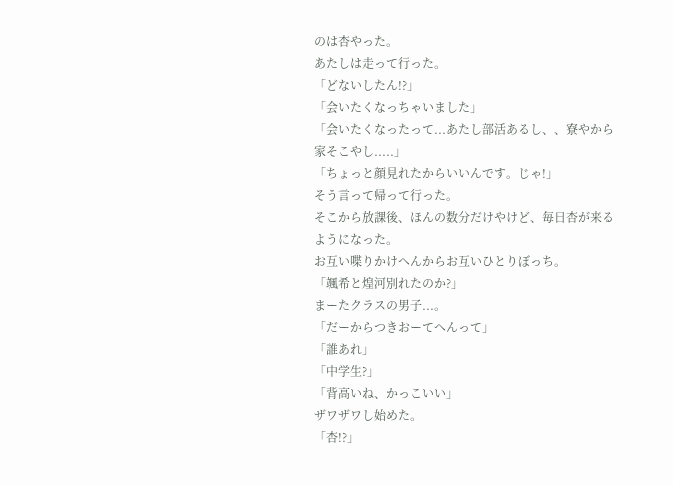のは杏やった。
あたしは走って行った。
「どないしたん!?」
「会いたくなっちゃいました」
「会いたくなったって...あたし部活あるし、、寮やから家そこやし.....」
「ちょっと顔見れたからいいんです。じゃ!」
そう言って帰って行った。
そこから放課後、ほんの数分だけやけど、毎日杏が来るようになった。
お互い喋りかけへんからお互いひとりぼっち。
「颯希と煌河別れたのか?」
まーたクラスの男子...。
「だーからつきおーてへんって」
「誰あれ」
「中学生?」
「背高いね、かっこいい」
ザワザワし始めた。
「杏!?」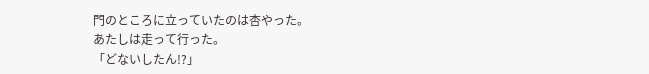門のところに立っていたのは杏やった。
あたしは走って行った。
「どないしたん!?」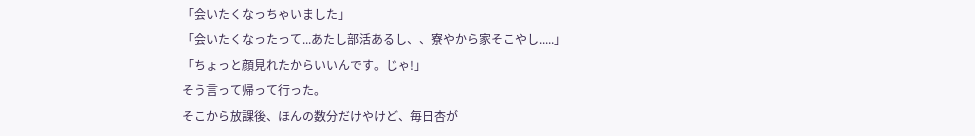「会いたくなっちゃいました」
「会いたくなったって...あたし部活あるし、、寮やから家そこやし.....」
「ちょっと顔見れたからいいんです。じゃ!」
そう言って帰って行った。
そこから放課後、ほんの数分だけやけど、毎日杏が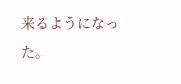来るようになった。